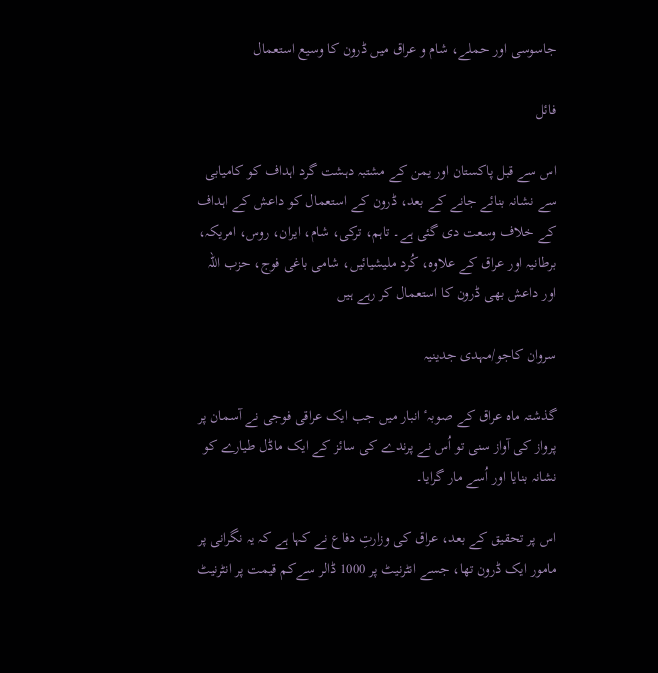جاسوسی اور حملے، شام و عراق میں ڈرون کا وسیع استعمال

فائل

اس سے قبل پاکستان اور یمن کے مشتبہ دہشت گرد اہداف کو کامیابی سے نشانہ بنائے جانے کے بعد، ڈرون کے استعمال کو داعش کے اہداف کے خلاف وسعت دی گئی ہے۔ تاہم، ترکی، شام، ایران، روس، امریکہ، برطانیہ اور عراق کے علاوہ، کُرد ملیشیائیں، شامی باغی فوج، حزب اللہ اور داعش بھی ڈرون کا استعمال کر رہے ہیں

سروان کاجو/مہدی جدینیہ

گذشتہ ماہ عراق کے صوبہٴ انبار میں جب ایک عراقی فوجی نے آسمان پر پرواز کی آواز سنی تو اُس نے پرندے کی سائز کے ایک ماڈل طیارے کو نشانہ بنایا اور اُسے مار گرایا۔

اس پر تحقیق کے بعد، عراق کی وزارتِ دفاع نے کہا ہے کہ یہ نگرانی پر مامور ایک ڈرون تھا، جسے انٹرنیٹ پر 1000 ڈالر سےکم قیمت پر انٹرنیٹ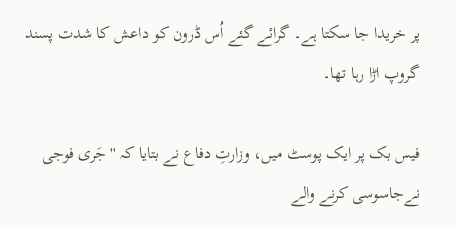پر خریدا جا سکتا ہے۔ گرائے گئے اُس ڈرون کو داعش کا شدت پسند گروپ اڑا رہا تھا۔

فیس بک پر ایک پوسٹ میں، وزارتِ دفاع نے بتایا کہ ''جَری فوجی نےجاسوسی کرنے والے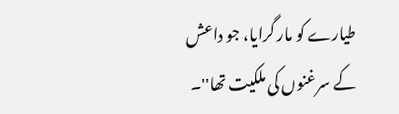طیارے کو مار گرایا، جو داعش کے سرغنوں کی ملکیت تھا''۔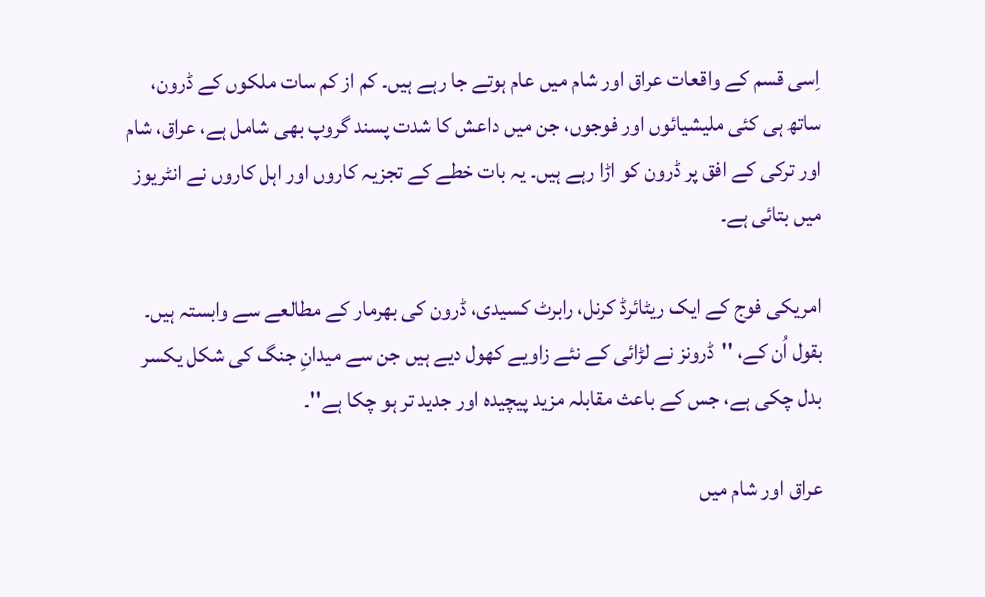اِسی قسم کے واقعات عراق اور شام میں عام ہوتے جا رہے ہیں۔ کم از کم سات ملکوں کے ڈرون، ساتھ ہی کئی ملیشیائوں اور فوجوں، جن میں داعش کا شدت پسند گروپ بھی شامل ہے، عراق، شام اور ترکی کے افق پر ڈرون کو اڑا رہے ہیں۔ یہ بات خطے کے تجزیہ کاروں اور اہل کاروں نے انٹریوز میں بتائی ہے۔

امریکی فوج کے ایک ریٹائرڈ کرنل، رابرٹ کسیدی، ڈرون کی بھرمار کے مطالعے سے وابستہ ہیں۔ بقول اُن کے، ''ڈرونز نے لڑائی کے نئے زاویے کھول دیے ہیں جن سے میدانِ جنگ کی شکل یکسر بدل چکی ہے، جس کے باعث مقابلہ مزید پیچیدہ اور جدید تر ہو چکا ہے''۔

عراق اور شام میں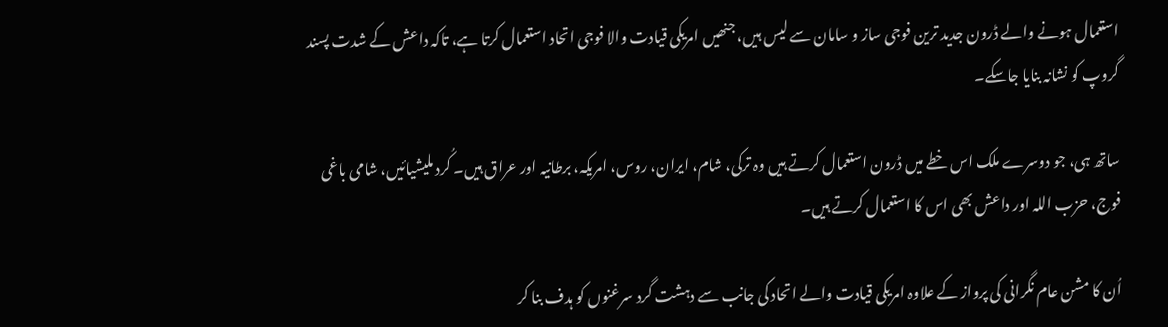استعمال ہونے والے ڈرون جدید ترین فوجی ساز و سامان سے لیس ہیں، جنھیں امریکی قیادت والا فوجی اتحاد استعمال کرتا ہے، تاکہ داعش کے شدت پسند گروپ کو نشانہ بنایا جاسکے۔

ساتھ ہی، جو دوسرے ملک اس خطے میں ڈرون استعمال کرتے ہیں وہ ترکی، شام، ایران، روس، امریکہ، برطانیہ اور عراق ہیں۔ کُرد ملیشیائیں، شامی باغی فوج، حزب اللہ اور داعش بھی اس کا استعمال کرتے ہیں۔

اُن کا مشن عام نگرانی کی پرواز کے علاوہ امریکی قیادت والے اتحاد کی جانب سے دہشت گرد سرغنوں کو ہدف بنا کر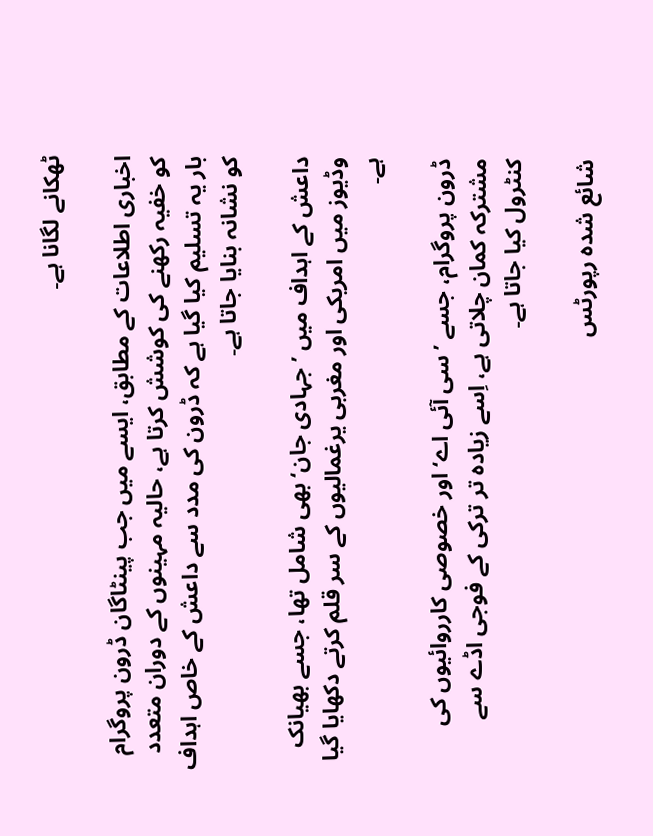ٹھکانے لگانا ہے۔

اخباری اطلاعات کے مطابق، ایسے میں جب پینٹاگان ڈرون پروگرام کو خفیہ رکھنے کی کوشش کرتا ہے، حالیہ مہینوں کے دوران متعدد بار یہ تسلیم کیا گیا ہے کہ ڈرون کی مدد سے داعش کے خاص اہداف کو نشانہ بنایا جاتا ہے۔

داعش کے اہداف میں ’جہادی جان‘ بھی شامل تھا، جسے بھیانک وڈیوز میں امریکی اور مغربی یرغمالیوں کے سر قلم کرتے دکھایا گیا ہے۔

ڈرون پروگرام، جسے ’سی آئی اے‘ اور خصوصی کارروائیوں کی مشترکہ کمان چلاتی ہے، اِسے زیادہ تر ترکی کے فوجی اڈے سے کنٹرول کیا جاتا ہے۔

شائع شدہ رپورٹس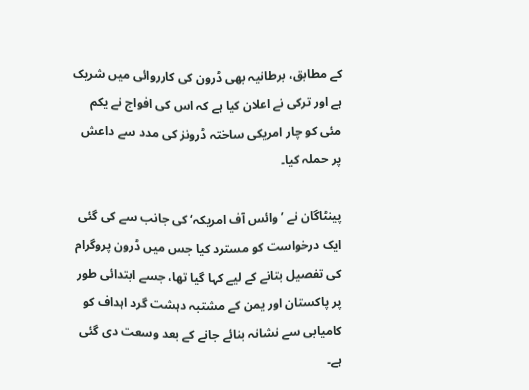کے مطابق، برطانیہ بھی ڈرون کی کارروائی میں شریک ہے اور ترکی نے اعلان کیا ہے کہ اس کی افواج نے یکم مئی کو چار امریکی ساختہ ڈرونز کی مدد سے داعش پر حملہ کیا۔

پینٹاگان نے ’وائس آف امریکہ‘ کی جانب سے کی گئی ایک درخواست کو مسترد کیا جس میں ڈرون پروگرام کی تفصیل بتانے کے لیے کہا گیا تھا، جسے ابتدائی طور پر پاکستان اور یمن کے مشتبہ دہشت گرد اہداف کو کامیابی سے نشانہ بنائے جانے کے بعد وسعت دی گئی ہے۔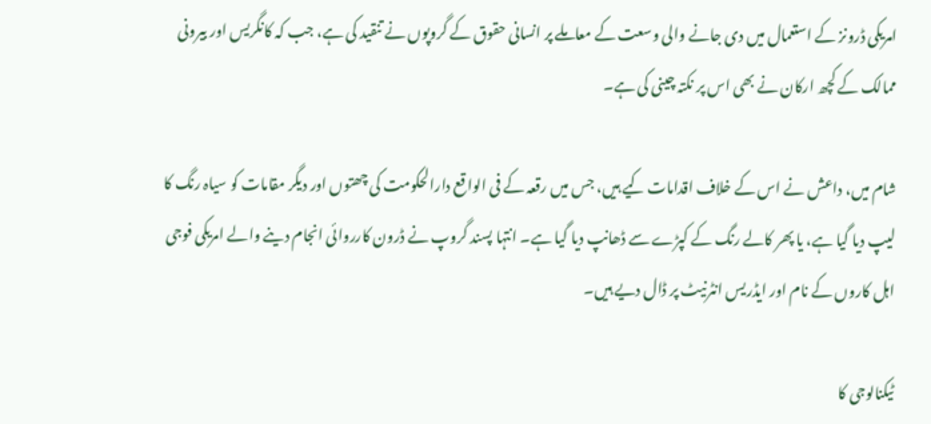امریکی ڈرونز کے استعمال میں دی جانے والی وسعت کے معاملے پر انسانی حقوق کے گروپوں نے تنقید کی ہے، جب کہ کانگریس اور بیرونی ممالک کے کچھ ارکان نے بھی اس پر نکتہ چینی کی ہے۔

شام میں، داعش نے اس کے خلاف اقدامات کیے ہیں، جس میں رقعہ کے فی الواقع دارالحکومت کی چھتوں اور دیگر مقامات کو سیاہ رنگ کا لیپ دیا گیا ہے، یا پھر کالے رنگ کے کپڑے سے ڈھانپ دیا گیا ہے۔ انتہا پسند گروپ نے ڈرون کارروائی انجام دینے والے امریکی فوجی اہل کاروں کے نام اور ایڈریس انٹرنیٹ پر ڈال دیے ہیں۔

ٹیکنالوجی کا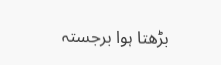بڑھتا ہوا برجستہ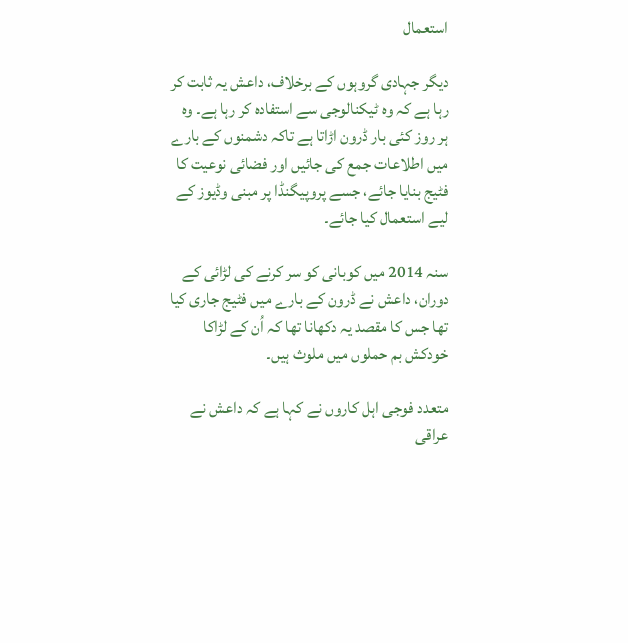استعمال

دیگر جہادی گروہوں کے برخلاف، داعش یہ ثابت کر رہا ہے کہ وہ ٹیکنالوجی سے استفادہ کر رہا ہے۔ وہ ہر روز کئی بار ڈرون اڑاتا ہے تاکہ دشمنوں کے بارے میں اطلاعات جمع کی جائیں اور فضائی نوعیت کا فٹیج بنایا جائے، جسے پروپیگنڈا پر مبنی وڈیوز کے لیے استعمال کیا جائے۔

سنہ 2014 میں کوبانی کو سر کرنے کی لڑائی کے دوران، داعش نے ڈرون کے بارے میں فٹیج جاری کیا تھا جس کا مقصد یہ دکھانا تھا کہ اُن کے لڑاکا خودکش بم حملوں میں ملوث ہیں۔

متعدد فوجی اہل کاروں نے کہا ہے کہ داعش نے عراقی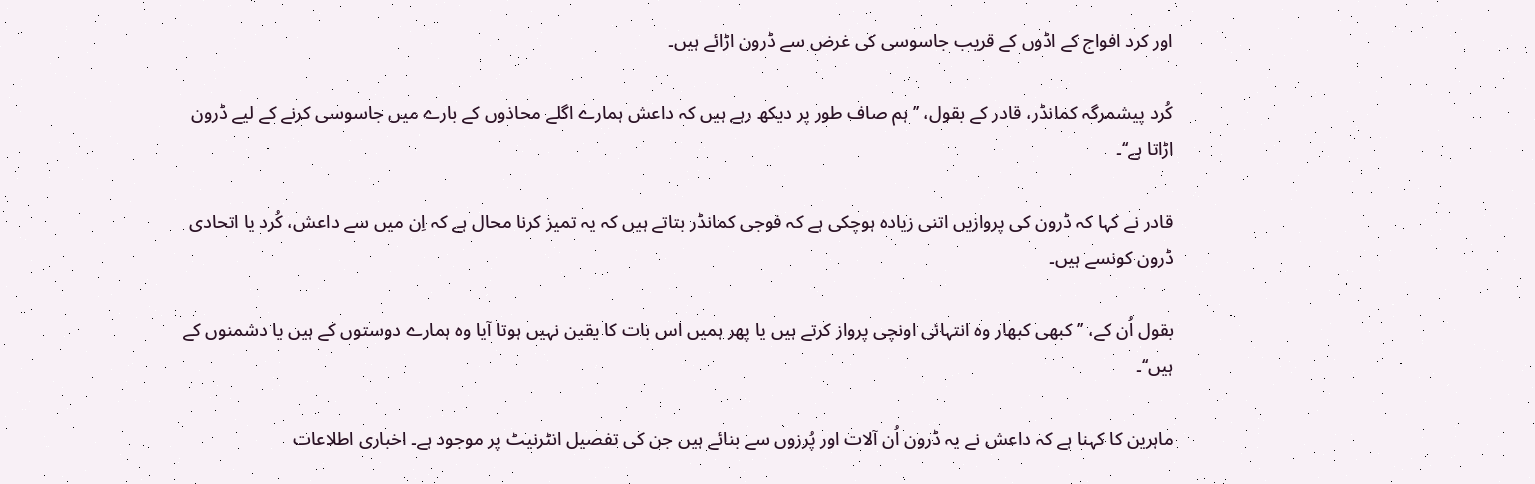اور کرد افواج کے اڈوں کے قریب جاسوسی کی غرض سے ڈرون اڑائے ہیں۔

کُرد پیشمرگہ کمانڈر، قادر کے بقول، ’’ہم صاف طور پر دیکھ رہے ہیں کہ داعش ہمارے اگلے محاذوں کے بارے میں جاسوسی کرنے کے لیے ڈرون اڑاتا ہے‘‘۔

قادر نے کہا کہ ڈرون کی پروازیں اتنی زیادہ ہوچکی ہے کہ فوجی کمانڈر بتاتے ہیں کہ یہ تمیز کرنا محال ہے کہ اِن میں سے داعش، کُرد یا اتحادی ڈرون کونسے ہیں۔

بقول اُن کے، ’’کبھی کبھار وہ انتہائی اونچی پرواز کرتے ہیں یا پھر ہمیں اس بات کا یقین نہیں ہوتا آیا وہ ہمارے دوستوں کے ہیں یا دشمنوں کے ہیں‘‘۔

ماہرین کا کہنا ہے کہ داعش نے یہ ڈرون اُن آلات اور پُرزوں سے بنائے ہیں جن کی تفصیل انٹرنیٹ پر موجود ہے۔ اخباری اطلاعات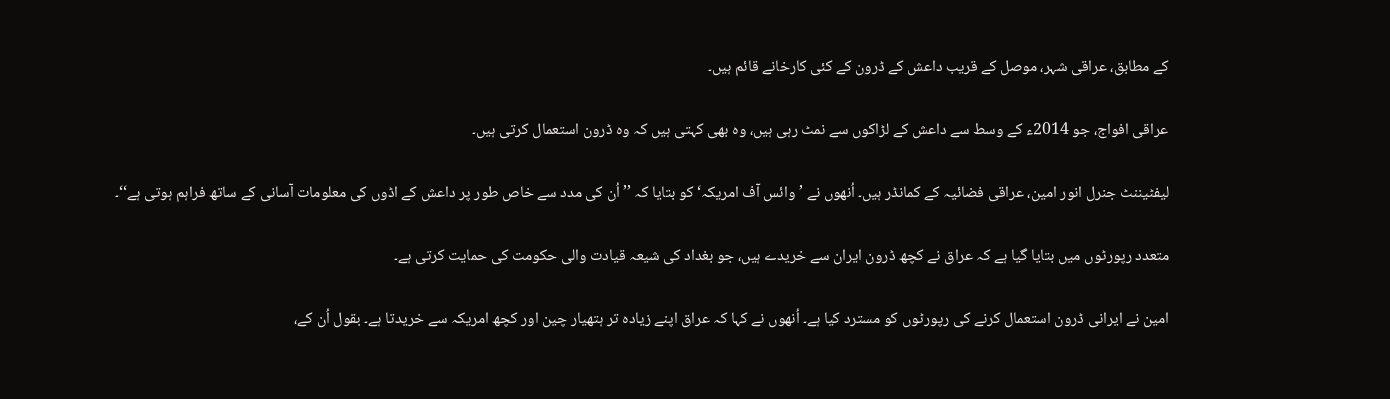کے مطابق، عراقی شہر، موصل کے قریب داعش کے ڈرون کے کئی کارخانے قائم ہیں۔

عراقی افواج، جو 2014ء کے وسط سے داعش کے لڑاکوں سے نمٹ رہی ہیں، وہ بھی کہتی ہیں کہ وہ ڈرون استعمال کرتی ہیں۔

لیفٹیننٹ جنرل انور امین، عراقی فضائیہ کے کمانڈر ہیں۔ اُنھوں نے ’وائس آف امریکہ‘ کو بتایا کہ ’’اُن کی مدد سے خاص طور پر داعش کے اڈوں کی معلومات آسانی کے ساتھ فراہم ہوتی ہے‘‘۔

متعدد رپورٹوں میں بتایا گیا ہے کہ عراق نے کچھ ڈرون ایران سے خریدے ہیں، جو بغداد کی شیعہ قیادت والی حکومت کی حمایت کرتی ہے۔

امین نے ایرانی ڈرون استعمال کرنے کی رپورٹوں کو مسترد کیا ہے۔ اُنھوں نے کہا کہ عراق اپنے زیادہ تر ہتھیار چین اور کچھ امریکہ سے خریدتا ہے۔ بقول اُن کے،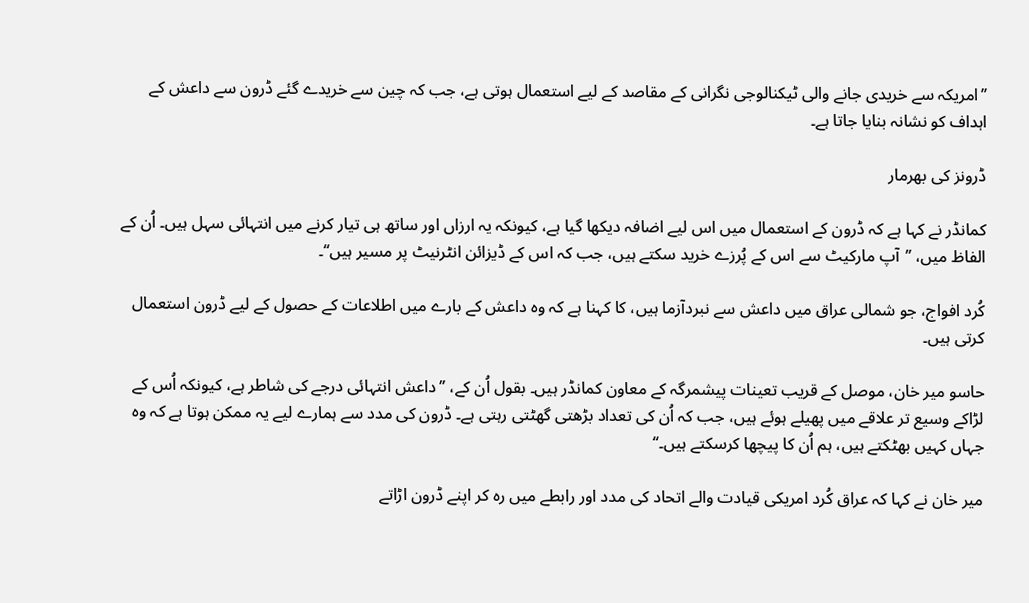’’امریکہ سے خریدی جانے والی ٹیکنالوجی نگرانی کے مقاصد کے لیے استعمال ہوتی ہے، جب کہ چین سے خریدے گئے ڈرون سے داعش کے اہداف کو نشانہ بنایا جاتا ہے۔

ڈرونز کی بھرمار

کمانڈر نے کہا ہے کہ ڈرون کے استعمال میں اس لیے اضافہ دیکھا گیا ہے، کیونکہ یہ ارزاں اور ساتھ ہی تیار کرنے میں انتہائی سہل ہیں۔ اُن کے الفاظ میں، ’’آپ مارکیٹ سے اس کے پُرزے خرید سکتے ہیں، جب کہ اس کے ڈیزائن انٹرنیٹ پر مسیر ہیں‘‘۔

کُرد افواج، جو شمالی عراق میں داعش سے نبردآزما ہیں، کا کہنا ہے کہ وہ داعش کے بارے میں اطلاعات کے حصول کے لیے ڈرون استعمال کرتی ہیں۔

حاسو میر خان، موصل کے قریب تعینات پیشمرگہ کے معاون کمانڈر ہیں۔ بقول اُن کے، ’’داعش انتہائی درجے کی شاطر ہے، کیونکہ اُس کے لڑاکے وسیع تر علاقے میں پھیلے ہوئے ہیں، جب کہ اُن کی تعداد بڑھتی گھٹتی رہتی ہے۔ ڈرون کی مدد سے ہمارے لیے یہ ممکن ہوتا ہے کہ وہ جہاں کہیں بھٹکتے ہیں، ہم اُن کا پیچھا کرسکتے ہیں۔‘‘

میر خان نے کہا کہ عراق کُرد امریکی قیادت والے اتحاد کی مدد اور رابطے میں رہ کر اپنے ڈرون اڑاتے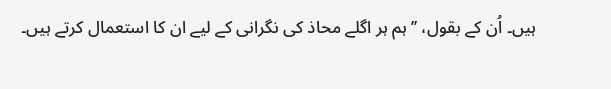ہیں۔ اُن کے بقول، ’’ہم ہر اگلے محاذ کی نگرانی کے لیے ان کا استعمال کرتے ہیں۔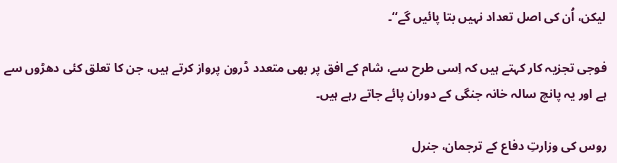لیکن، اُن کی اصل تعداد نہیں بتا پائیں گے‘‘۔

فوجی تجزیہ کار کہتے ہیں کہ اِسی طرح سے، شام کے افق پر بھی متعدد ڈرون پرواز کرتے ہیں، جن کا تعلق کئی دھڑوں سے ہے اور یہ پانچ سالہ خانہ جنگی کے دوران پائے جاتے رہے ہیں۔

روس کی وزارتِ دفاع کے ترجمان، جنرل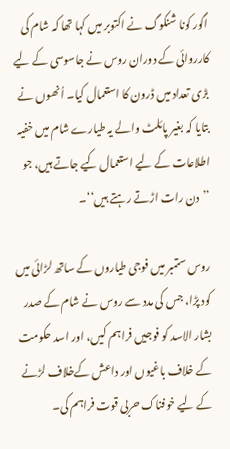اگور کونا شنکوگ نے اکتوبر میں کہا تھا کہ شام کی کارروائی کے دوران روس نے جاسوسی کے لیے بڑی تعداد میں ڈرون کا استعمال کیا۔ اُنھوں نے بتایا کہ بغیر پائلٹ والے یہ طیارے شام میں خفیہ اطلاعات کے لیے استعمال کیے جاتے ہیں، جو ’’دن رات اڑتے رہتے ہیں‘‘۔

روس ستمبر میں فوجی طیاروں کے ساتھ لڑائی میں کود پڑا، جس کی مدد سے روس نے شام کے صدر بشار الاسد کو فوجیں فراہم کیں، اور اسد حکومت کے خلاف باغیوں اور داعش کےخلاف لڑنے کے لیے خوفناک حربی قوت فراہم کی۔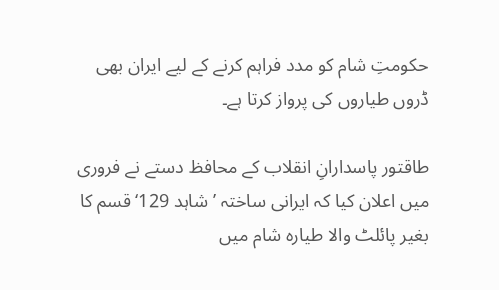حکومتِ شام کو مدد فراہم کرنے کے لیے ایران بھی ڈروں طیاروں کی پرواز کرتا ہے۔

طاقتور پاسدارانِ انقلاب کے محافظ دستے نے فروری میں اعلان کیا کہ ایرانی ساختہ ’شاہد 129‘ قسم کا بغیر پائلٹ والا طیارہ شام میں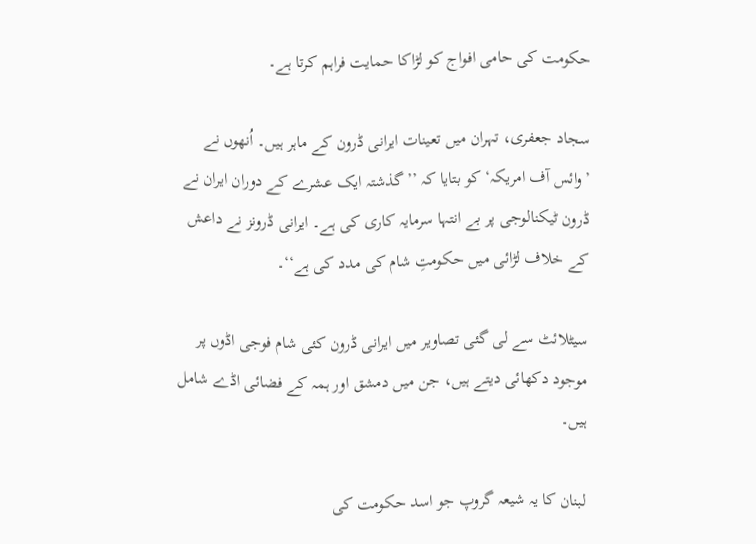حکومت کی حامی افواج کو لڑاکا حمایت فراہم کرتا ہے۔

سجاد جعفری، تہران میں تعینات ایرانی ڈرون کے ماہر ہیں۔ اُنھوں نے ’وائس آف امریکہ‘ کو بتایا کہ ’’گذشتہ ایک عشرے کے دوران ایران نے ڈرون ٹیکنالوجی پر بے انتہا سرمایہ کاری کی ہے۔ ایرانی ڈرونز نے داعش کے خلاف لڑائی میں حکومتِ شام کی مدد کی ہے‘‘۔

سیٹلائٹ سے لی گئی تصاویر میں ایرانی ڈرون کئی شام فوجی اڈوں پر موجود دکھائی دیتے ہیں، جن میں دمشق اور ہمہ کے فضائی اڈے شامل ہیں۔

لبنان کا یہ شیعہ گروپ جو اسد حکومت کی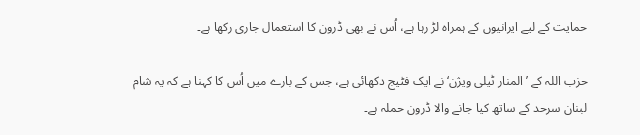حمایت کے لیے ایرانیوں کے ہمراہ لڑ رہا ہے، اُس نے بھی ڈرون کا استعمال جاری رکھا ہے۔

حزب اللہ کے ’المنار ٹیلی ویژن‘ نے ایک فٹيج دکھائی ہے، جس کے بارے میں اُس کا کہنا ہے کہ یہ شام لبنان سرحد کے ساتھ کیا جانے والا ڈرون حملہ ہے۔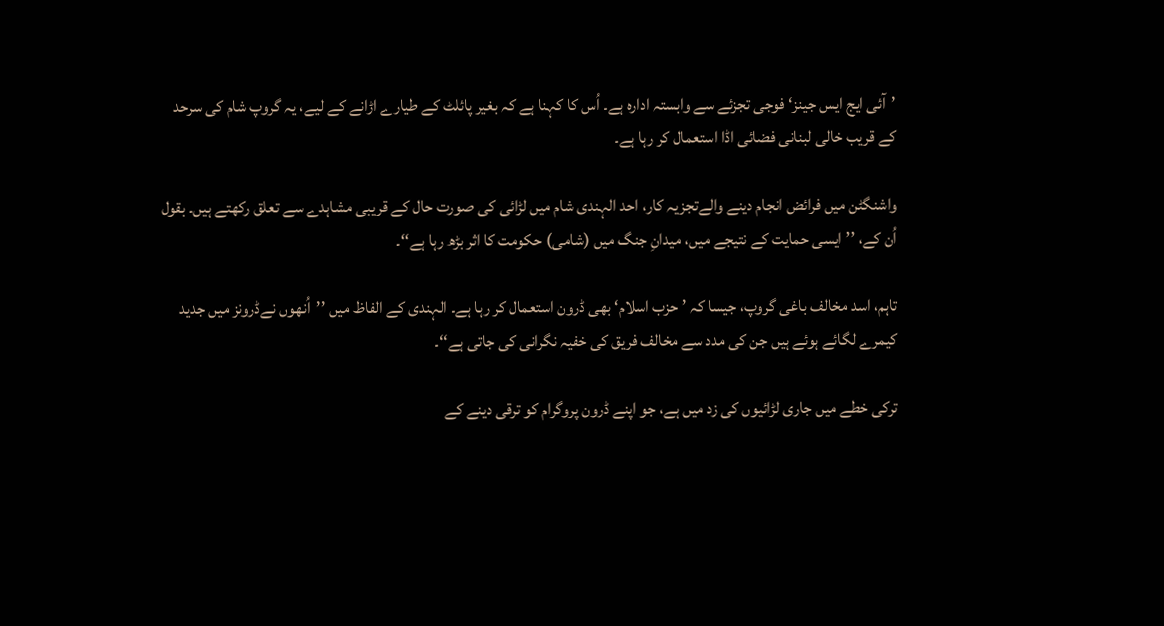’آئی ایج ایس جینز‘ فوجی تجزئے سے وابستہ ادارہ ہے۔ اُس کا کہنا ہے کہ بغیر پائلٹ کے طیارے اڑانے کے لیے، یہ گروپ شام کی سرحد کے قریب خالی لبنانی فضائی اڈا استعمال کر رہا ہے۔

واشنگٹن میں فرائض انجام دینے والےتجزیہ کار، احد الہندی شام میں لڑائی کی صورت حال کے قریبی مشاہدے سے تعلق رکھتے ہیں۔ بقول اُن کے، ’’ایسی حمایت کے نتیجے میں، میدانِ جنگ میں (شامی) حکومت کا اثر بڑھ رہا ہے‘‘۔

تاہم، اسد مخالف باغی گروپ، جیسا کہ ’حزب اسلام‘ بھی ڈرون استعمال کر رہا ہے۔ الہندی کے الفاظ میں ’’اُنھوں نےڈرونز میں جدید کیمرے لگائے ہوئے ہیں جن کی مدد سے مخالف فریق کی خفیہ نگرانی کی جاتی ہے‘‘۔

ترکی خطے میں جاری لڑائیوں کی زد میں ہے، جو اپنے ڈرون پروگرام کو ترقی دینے کے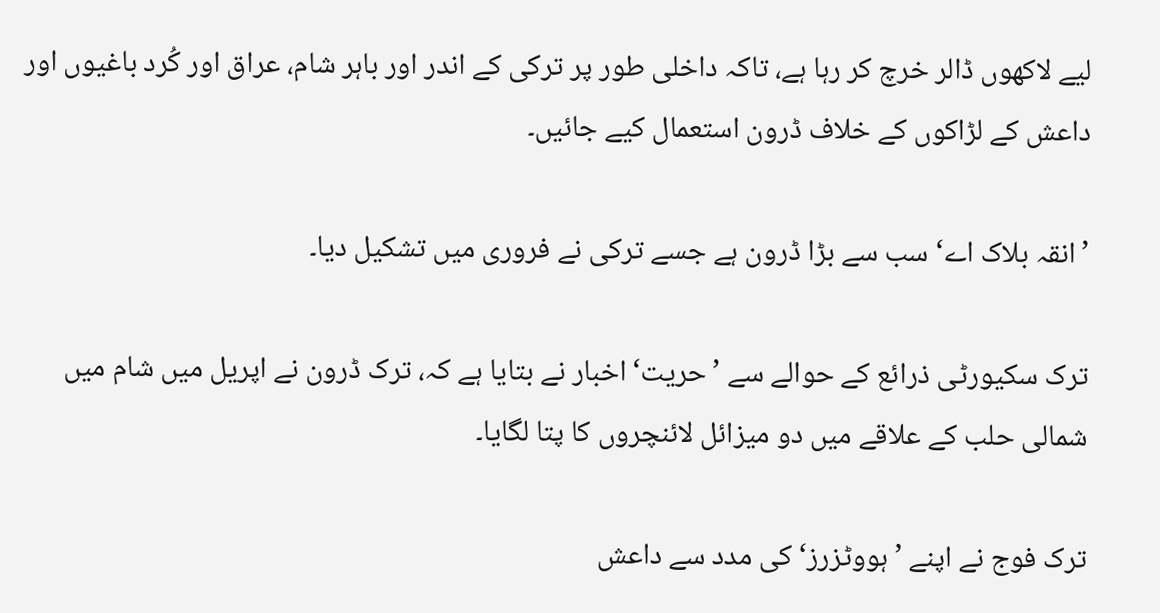لیے لاکھوں ڈالر خرچ کر رہا ہے، تاکہ داخلی طور پر ترکی کے اندر اور باہر شام، عراق اور کُرد باغیوں اور داعش کے لڑاکوں کے خلاف ڈرون استعمال کیے جائیں۔

’انقہ بلاک اے‘ سب سے بڑا ڈرون ہے جسے ترکی نے فروری میں تشکیل دیا۔

ترک سکیورٹی ذرائع کے حوالے سے ’حریت‘ اخبار نے بتایا ہے کہ، ترک ڈرون نے اپریل میں شام میں شمالی حلب کے علاقے میں دو میزائل لائنچروں کا پتا لگایا۔

ترک فوج نے اپنے ’ہووٹزرز‘ کی مدد سے داعش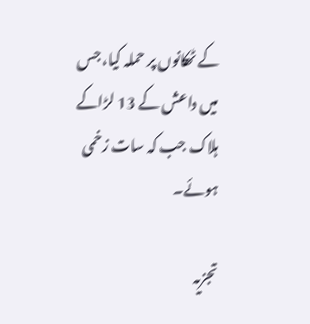کے ٹھکانوں پر حملہ کیا، جس میں داعش کے 13 لڑاکے ہلاک جب کہ سات زخمی ہوئے۔

تجزیہ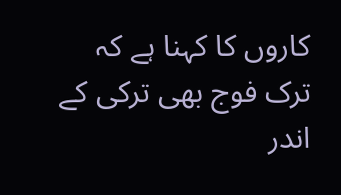کاروں کا کہنا ہے کہ ترک فوج بھی ترکی کے اندر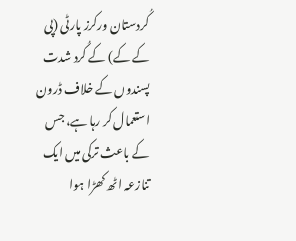کُردستان ورکرز پارٹی (پی کے کے) کے کُرد شدت پسندوں کے خلاف ڈرون استعمال کر رہا ہے، جس کے باعث ترکی میں ایک تنازعہ اٹھ کھڑا ہوا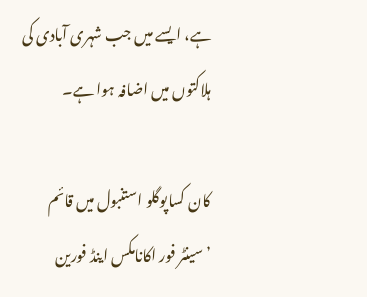ہے، ایسے میں جب شہری آبادی کی ہلاکتوں میں اضافہ ہوا ہے۔

کان کساپوگلو استنبول میں قائم ’سینٹر فور اکانامکس اینڈ فورین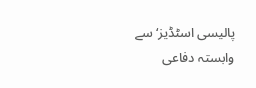پالیسی اسٹڈیز‘ سے وابستہ دفاعی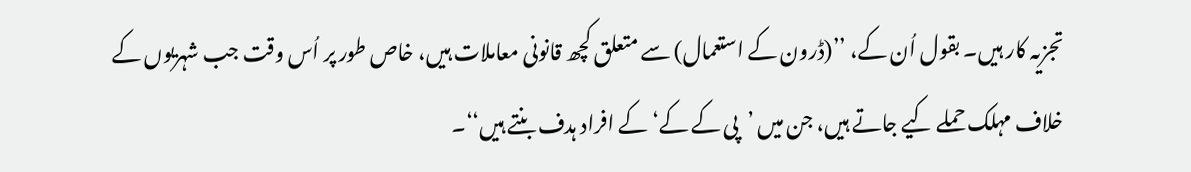تجزیہ کار ہیں۔ بقول اُن کے، ’’(ڈرون کے استعمال) سے متعلق کچھ قانونی معاملات ہیں، خاص طور پر اُس وقت جب شہریوں کے خلاف مہلک حملے کیے جاتے ہیں، جن میں ’پی کے کے‘ کے افراد ہدف بنتے ہیں‘‘۔